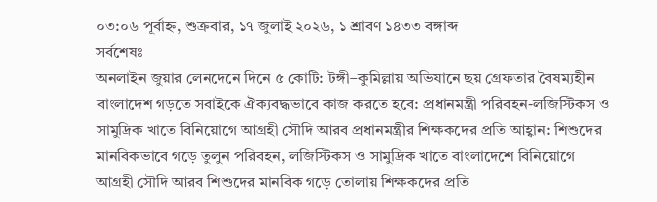০৩:০৬ পূর্বাহ্ন, শুক্রবার, ১৭ জুলাই ২০২৬, ১ শ্রাবণ ১৪৩৩ বঙ্গাব্দ
সর্বশেষঃ
অনলাইন জুয়ার লেনদেনে দিনে ৫ কোটি: টঙ্গী–কুমিল্লায় অভিযানে ছয় গ্রেফতার বৈষম্যহীন বাংলাদেশ গড়তে সবাইকে ঐক্যবদ্ধভাবে কাজ করতে হবে: প্রধানমন্ত্রী পরিবহন-লজিস্টিকস ও সামুদ্রিক খাতে বিনিয়োগে আগ্রহী সৌদি আরব প্রধানমন্ত্রীর শিক্ষকদের প্রতি আহ্বান: শিশুদের মানবিকভাবে গড়ে তুলুন পরিবহন, লজিস্টিকস ও সামুদ্রিক খাতে বাংলাদেশে বিনিয়োগে আগ্রহী সৌদি আরব শিশুদের মানবিক গড়ে তোলায় শিক্ষকদের প্রতি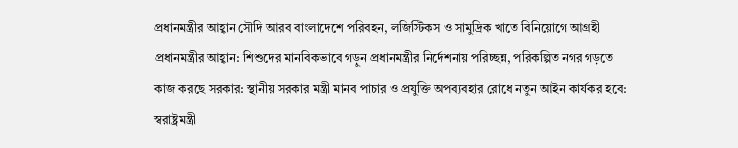প্রধানমন্ত্রীর আহ্বান সৌদি আরব বাংলাদেশে পরিবহন, লজিস্টিকস ও সামুদ্রিক খাতে বিনিয়োগে আগ্রহী প্রধানমন্ত্রীর আহ্বান: শিশুদের মানবিকভাবে গড়ুন প্রধানমন্ত্রীর নির্দেশনায় পরিচ্ছন্ন, পরিকল্পিত নগর গড়তে কাজ করছে সরকার: স্থানীয় সরকার মন্ত্রী মানব পাচার ও প্রযুক্তি অপব্যবহার রোধে নতুন আইন কার্যকর হবে: স্বরাষ্ট্রমন্ত্রী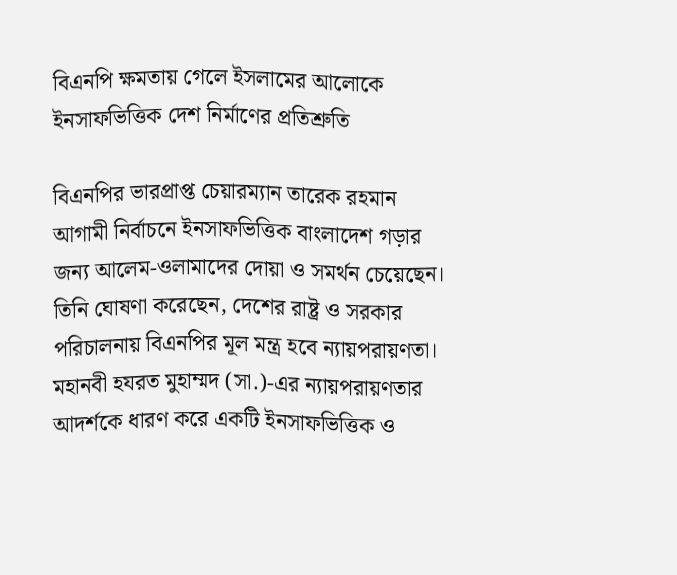বিএনপি ক্ষমতায় গেলে ইসলামের আলোকে ইনসাফভিত্তিক দেশ নির্মাণের প্রতিশ্রুতি

বিএনপির ভারপ্রাপ্ত চেয়ারম্যান তারেক রহমান আগামী নির্বাচনে ইনসাফভিত্তিক বাংলাদেশ গড়ার জন্য আলেম-ওলামাদের দোয়া ও সমর্থন চেয়েছেন। তিনি ঘোষণা করেছেন, দেশের রাষ্ট্র ও সরকার পরিচালনায় বিএনপির মূল মন্ত্র হবে ন্যায়পরায়ণতা। মহানবী হযরত মুহাম্মদ (সা.)-এর ন্যায়পরায়ণতার আদর্শকে ধারণ করে একটি ইনসাফভিত্তিক ও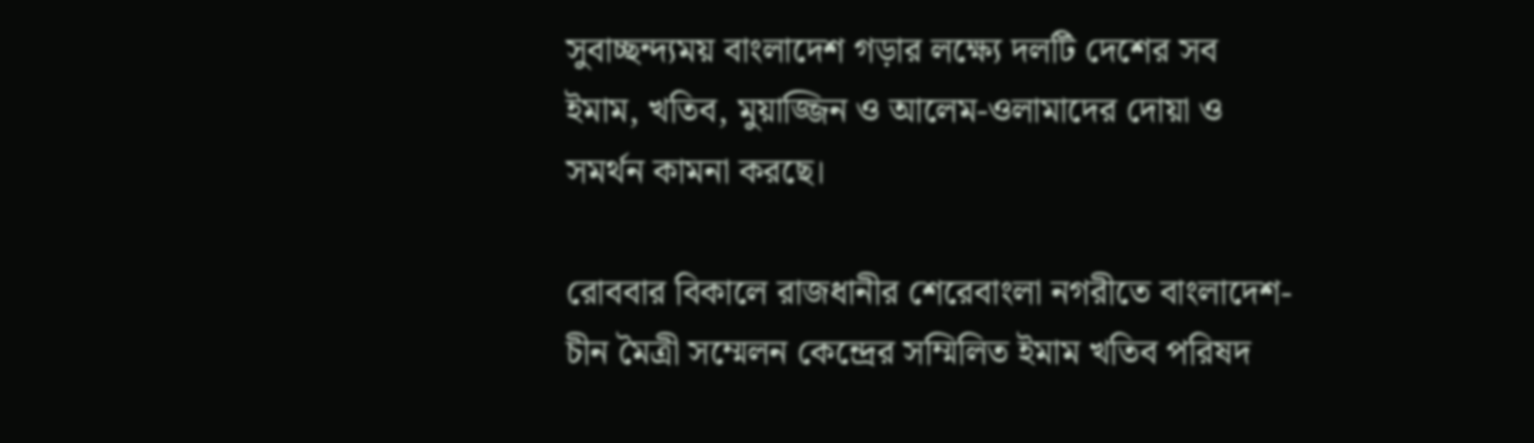সুবাচ্ছন্দ্যময় বাংলাদেশ গড়ার লক্ষ্যে দলটি দেশের সব ইমাম, খতিব, মুয়াজ্জিন ও আলেম-ওলামাদের দোয়া ও সমর্থন কামনা করছে।

রোববার বিকালে রাজধানীর শেরেবাংলা নগরীতে বাংলাদেশ-চীন মৈত্রী সম্মেলন কেন্দ্রের সম্মিলিত ইমাম খতিব পরিষদ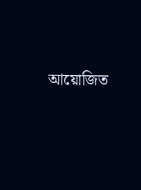আয়োজিত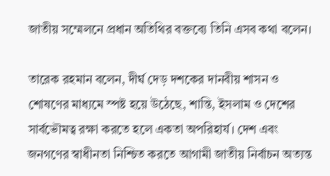জাতীয় সম্মেলনে প্রধান অতিথির বক্তব্যে তিনি এসব কথা বলেন।

তারেক রহমান বলেন, দীর্ঘ দেড় দশকের দানবীয় শাসন ও শোষণের মাধ্যমে স্পষ্ট হয়ে উঠেছে, শান্তি, ইসলাম ও দেশের সার্বভৌমত্ব রক্ষা করতে হলে একতা অপরিহার্য। দেশ এবং জনগণের স্বাধীনতা নিশ্চিত করতে আগামী জাতীয় নির্বাচন অত্যন্ত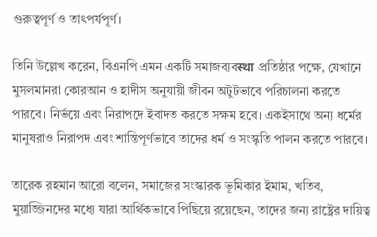গুরুত্বপূর্ণ ও তাৎপর্যপূর্ণ।

তিনি উল্লেখ করেন, বিএনপি এমন একটি সমাজব্যবस्था প্রতিষ্ঠার পক্ষে, যেখানে মুসলমানরা কোরআন ও হাদীস অনুযায়ী জীবন অটুটভাবে পরিচালনা করতে পারবে। নির্ভয়ে এবং নিরাপদে ইবাদত করতে সক্ষম হবে। একইসাথে অন্য ধর্মের মানুষরাও নিরাপদ এবং শান্তিপূর্ণভাবে তাদের ধর্ম ও সংস্কৃতি পালন করতে পারবে।

তারেক রহমান আরো বলেন, সমাজের সংস্কারক ভূমিকার ইমাম, খতিব, মুয়াজ্জিনদের মধ্যে যারা আর্থিকভাবে পিছিয়ে রয়েছেন, তাদের জন্য রাষ্ট্রের দায়িত্ব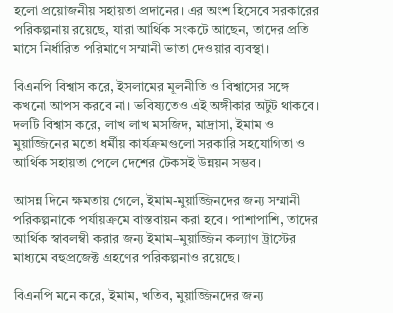হলো প্রয়োজনীয় সহায়তা প্রদানের। এর অংশ হিসেবে সরকারের পরিকল্পনায় রয়েছে, যারা আর্থিক সংকটে আছেন, তাদের প্রতি মাসে নির্ধারিত পরিমাণে সম্মানী ভাতা দেওয়ার ব্যবস্থা।

বিএনপি বিশ্বাস করে, ইসলামের মূলনীতি ও বিশ্বাসের সঙ্গে কখনো আপস করবে না। ভবিষ্যতেও এই অঙ্গীকার অটুট থাকবে। দলটি বিশ্বাস করে, লাখ লাখ মসজিদ, মাদ্রাসা, ইমাম ও মুয়াজ্জিনের মতো ধর্মীয় কার্যক্রমগুলো সরকারি সহযোগিতা ও আর্থিক সহায়তা পেলে দেশের টেকসই উন্নয়ন সম্ভব।

আসন্ন দিনে ক্ষমতায় গেলে, ইমাম-মুয়াজ্জিনদের জন্য সম্মানী পরিকল্পনাকে পর্যায়ক্রমে বাস্তবায়ন করা হবে। পাশাপাশি, তাদের আর্থিক স্বাবলম্বী করার জন্য ইমাম–মুয়াজ্জিন কল্যাণ ট্রাস্টের মাধ্যমে বহুপ্রজেক্ট গ্রহণের পরিকল্পনাও রয়েছে।

বিএনপি মনে করে, ইমাম, খতিব, মুয়াজ্জিনদের জন্য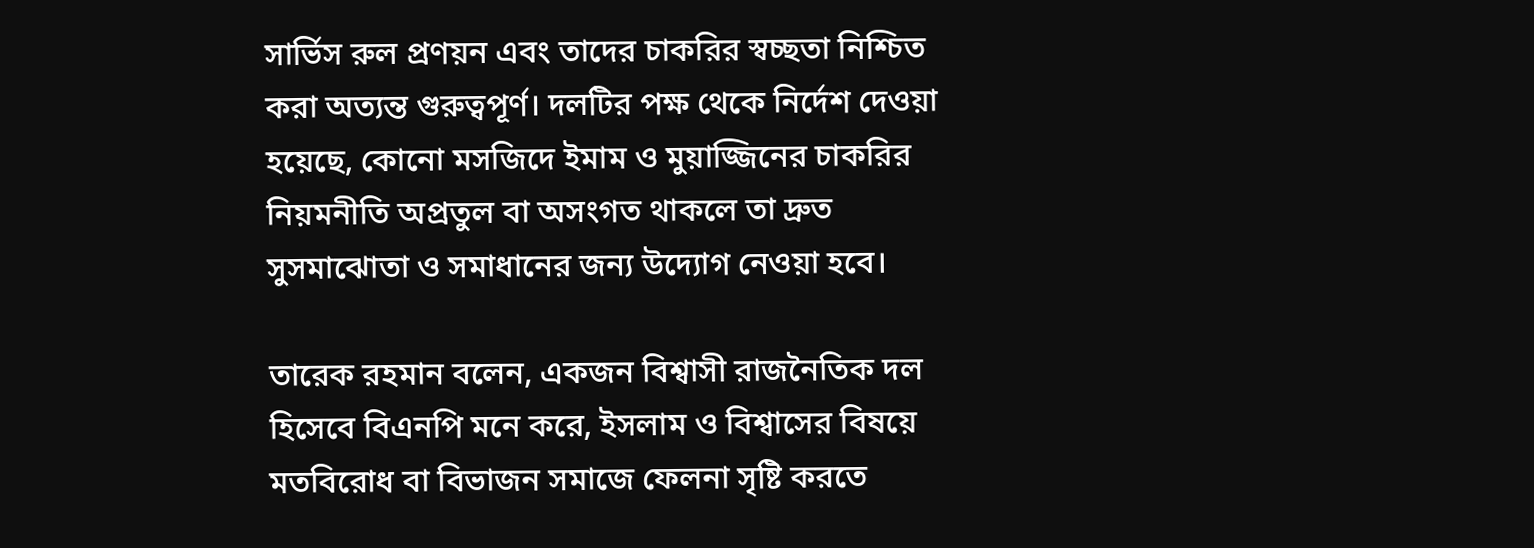সার্ভিস রুল প্রণয়ন এবং তাদের চাকরির স্বচ্ছতা নিশ্চিত করা অত্যন্ত গুরুত্বপূর্ণ। দলটির পক্ষ থেকে নির্দেশ দেওয়া হয়েছে, কোনো মসজিদে ইমাম ও মুয়াজ্জিনের চাকরির নিয়মনীতি অপ্রতুল বা অসংগত থাকলে তা দ্রুত সুসমাঝোতা ও সমাধানের জন্য উদ্যোগ নেওয়া হবে।

তারেক রহমান বলেন, একজন বিশ্বাসী রাজনৈতিক দল হিসেবে বিএনপি মনে করে, ইসলাম ও বিশ্বাসের বিষয়ে মতবিরোধ বা বিভাজন সমাজে ফেলনা সৃষ্টি করতে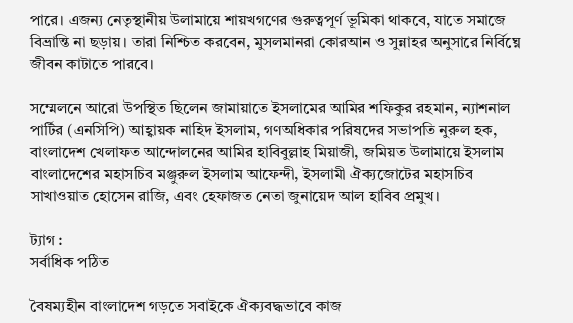পারে। এজন্য নেতৃস্থানীয় উলামায়ে শায়খগণের গুরুত্বপূর্ণ ভূমিকা থাকবে, যাতে সমাজে বিভ্রান্তি না ছড়ায়। তারা নিশ্চিত করবেন, মুসলমানরা কোরআন ও সুন্নাহর অনুসারে নির্বিঘ্নে জীবন কাটাতে পারবে।

সম্মেলনে আরো উপস্থিত ছিলেন জামায়াতে ইসলামের আমির শফিকুর রহমান, ন্যাশনাল পার্টির (এনসিপি) আহ্বায়ক নাহিদ ইসলাম, গণঅধিকার পরিষদের সভাপতি নুরুল হক, বাংলাদেশ খেলাফত আন্দোলনের আমির হাবিবুল্লাহ মিয়াজী, জমিয়ত উলামায়ে ইসলাম বাংলাদেশের মহাসচিব মঞ্জুরুল ইসলাম আফেন্দী, ইসলামী ঐক্যজোটের মহাসচিব সাখাওয়াত হোসেন রাজি, এবং হেফাজত নেতা জুনায়েদ আল হাবিব প্রমুখ।

ট্যাগ :
সর্বাধিক পঠিত

বৈষম্যহীন বাংলাদেশ গড়তে সবাইকে ঐক্যবদ্ধভাবে কাজ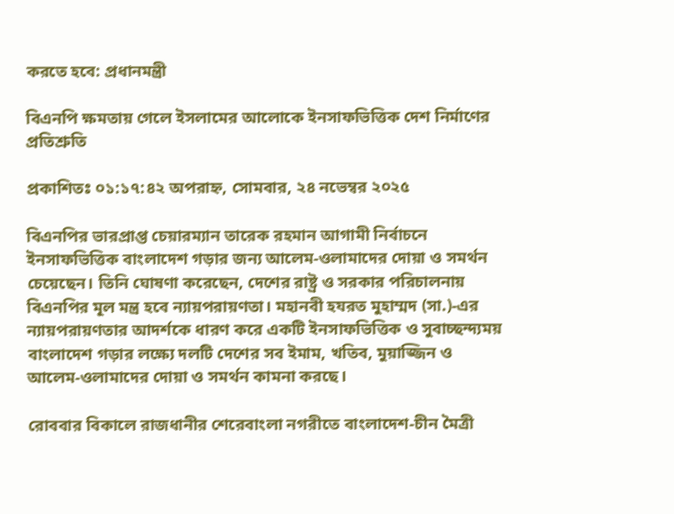করতে হবে: প্রধানমন্ত্রী

বিএনপি ক্ষমতায় গেলে ইসলামের আলোকে ইনসাফভিত্তিক দেশ নির্মাণের প্রতিশ্রুতি

প্রকাশিতঃ ০১:১৭:৪২ অপরাহ্ন, সোমবার, ২৪ নভেম্বর ২০২৫

বিএনপির ভারপ্রাপ্ত চেয়ারম্যান তারেক রহমান আগামী নির্বাচনে ইনসাফভিত্তিক বাংলাদেশ গড়ার জন্য আলেম-ওলামাদের দোয়া ও সমর্থন চেয়েছেন। তিনি ঘোষণা করেছেন, দেশের রাষ্ট্র ও সরকার পরিচালনায় বিএনপির মূল মন্ত্র হবে ন্যায়পরায়ণতা। মহানবী হযরত মুহাম্মদ (সা.)-এর ন্যায়পরায়ণতার আদর্শকে ধারণ করে একটি ইনসাফভিত্তিক ও সুবাচ্ছন্দ্যময় বাংলাদেশ গড়ার লক্ষ্যে দলটি দেশের সব ইমাম, খতিব, মুয়াজ্জিন ও আলেম-ওলামাদের দোয়া ও সমর্থন কামনা করছে।

রোববার বিকালে রাজধানীর শেরেবাংলা নগরীতে বাংলাদেশ-চীন মৈত্রী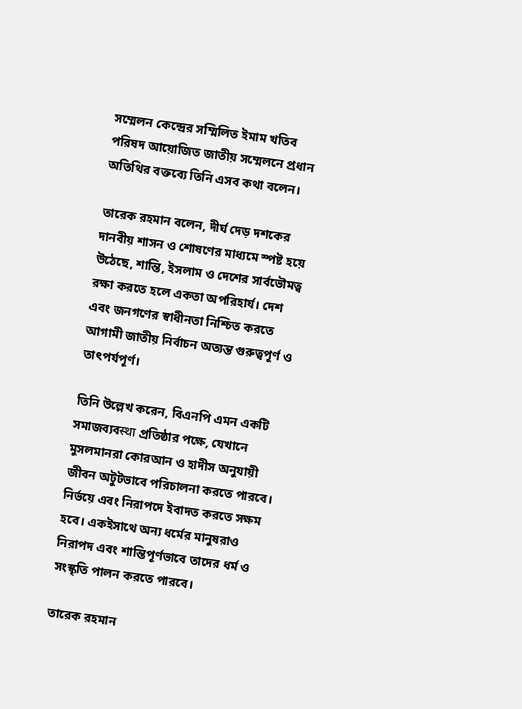সম্মেলন কেন্দ্রের সম্মিলিত ইমাম খতিব পরিষদ আয়োজিত জাতীয় সম্মেলনে প্রধান অতিথির বক্তব্যে তিনি এসব কথা বলেন।

তারেক রহমান বলেন, দীর্ঘ দেড় দশকের দানবীয় শাসন ও শোষণের মাধ্যমে স্পষ্ট হয়ে উঠেছে, শান্তি, ইসলাম ও দেশের সার্বভৌমত্ব রক্ষা করতে হলে একতা অপরিহার্য। দেশ এবং জনগণের স্বাধীনতা নিশ্চিত করতে আগামী জাতীয় নির্বাচন অত্যন্ত গুরুত্বপূর্ণ ও তাৎপর্যপূর্ণ।

তিনি উল্লেখ করেন, বিএনপি এমন একটি সমাজব্যবस्था প্রতিষ্ঠার পক্ষে, যেখানে মুসলমানরা কোরআন ও হাদীস অনুযায়ী জীবন অটুটভাবে পরিচালনা করতে পারবে। নির্ভয়ে এবং নিরাপদে ইবাদত করতে সক্ষম হবে। একইসাথে অন্য ধর্মের মানুষরাও নিরাপদ এবং শান্তিপূর্ণভাবে তাদের ধর্ম ও সংস্কৃতি পালন করতে পারবে।

তারেক রহমান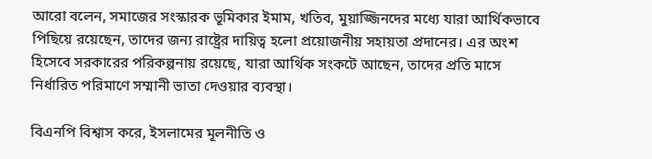আরো বলেন, সমাজের সংস্কারক ভূমিকার ইমাম, খতিব, মুয়াজ্জিনদের মধ্যে যারা আর্থিকভাবে পিছিয়ে রয়েছেন, তাদের জন্য রাষ্ট্রের দায়িত্ব হলো প্রয়োজনীয় সহায়তা প্রদানের। এর অংশ হিসেবে সরকারের পরিকল্পনায় রয়েছে, যারা আর্থিক সংকটে আছেন, তাদের প্রতি মাসে নির্ধারিত পরিমাণে সম্মানী ভাতা দেওয়ার ব্যবস্থা।

বিএনপি বিশ্বাস করে, ইসলামের মূলনীতি ও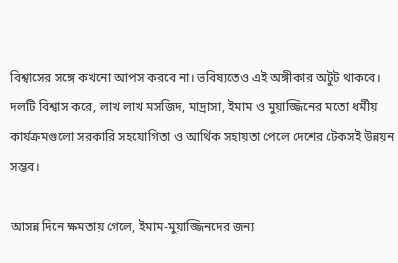বিশ্বাসের সঙ্গে কখনো আপস করবে না। ভবিষ্যতেও এই অঙ্গীকার অটুট থাকবে। দলটি বিশ্বাস করে, লাখ লাখ মসজিদ, মাদ্রাসা, ইমাম ও মুয়াজ্জিনের মতো ধর্মীয় কার্যক্রমগুলো সরকারি সহযোগিতা ও আর্থিক সহায়তা পেলে দেশের টেকসই উন্নয়ন সম্ভব।

আসন্ন দিনে ক্ষমতায় গেলে, ইমাম-মুয়াজ্জিনদের জন্য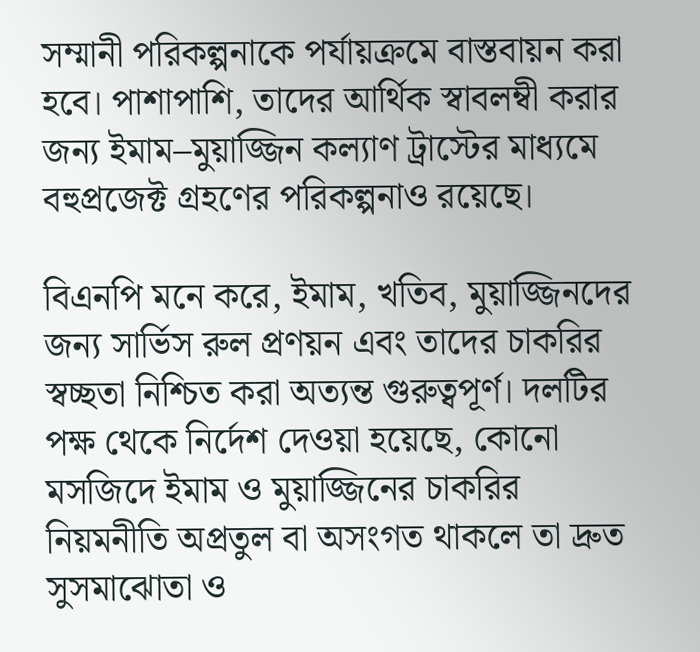সম্মানী পরিকল্পনাকে পর্যায়ক্রমে বাস্তবায়ন করা হবে। পাশাপাশি, তাদের আর্থিক স্বাবলম্বী করার জন্য ইমাম–মুয়াজ্জিন কল্যাণ ট্রাস্টের মাধ্যমে বহুপ্রজেক্ট গ্রহণের পরিকল্পনাও রয়েছে।

বিএনপি মনে করে, ইমাম, খতিব, মুয়াজ্জিনদের জন্য সার্ভিস রুল প্রণয়ন এবং তাদের চাকরির স্বচ্ছতা নিশ্চিত করা অত্যন্ত গুরুত্বপূর্ণ। দলটির পক্ষ থেকে নির্দেশ দেওয়া হয়েছে, কোনো মসজিদে ইমাম ও মুয়াজ্জিনের চাকরির নিয়মনীতি অপ্রতুল বা অসংগত থাকলে তা দ্রুত সুসমাঝোতা ও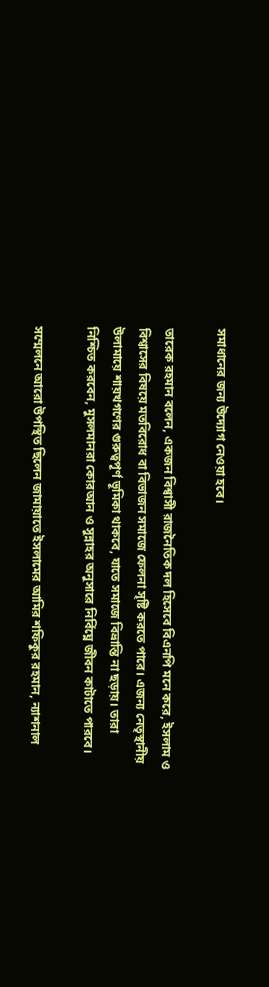সমাধানের জন্য উদ্যোগ নেওয়া হবে।

তারেক রহমান বলেন, একজন বিশ্বাসী রাজনৈতিক দল হিসেবে বিএনপি মনে করে, ইসলাম ও বিশ্বাসের বিষয়ে মতবিরোধ বা বিভাজন সমাজে ফেলনা সৃষ্টি করতে পারে। এজন্য নেতৃস্থানীয় উলামায়ে শায়খগণের গুরুত্বপূর্ণ ভূমিকা থাকবে, যাতে সমাজে বিভ্রান্তি না ছড়ায়। তারা নিশ্চিত করবেন, মুসলমানরা কোরআন ও সুন্নাহর অনুসারে নির্বিঘ্নে জীবন কাটাতে পারবে।

সম্মেলনে আরো উপস্থিত ছিলেন জামায়াতে ইসলামের আমির শফিকুর রহমান, ন্যাশনাল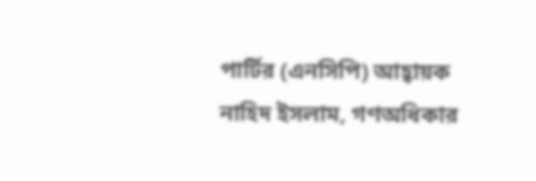পার্টির (এনসিপি) আহ্বায়ক নাহিদ ইসলাম, গণঅধিকার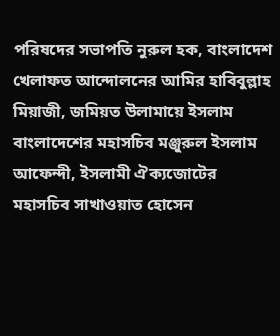পরিষদের সভাপতি নুরুল হক, বাংলাদেশ খেলাফত আন্দোলনের আমির হাবিবুল্লাহ মিয়াজী, জমিয়ত উলামায়ে ইসলাম বাংলাদেশের মহাসচিব মঞ্জুরুল ইসলাম আফেন্দী, ইসলামী ঐক্যজোটের মহাসচিব সাখাওয়াত হোসেন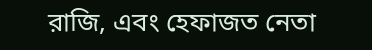রাজি, এবং হেফাজত নেতা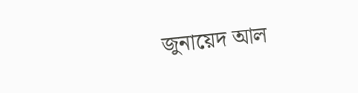জুনায়েদ আল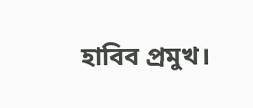হাবিব প্রমুখ।